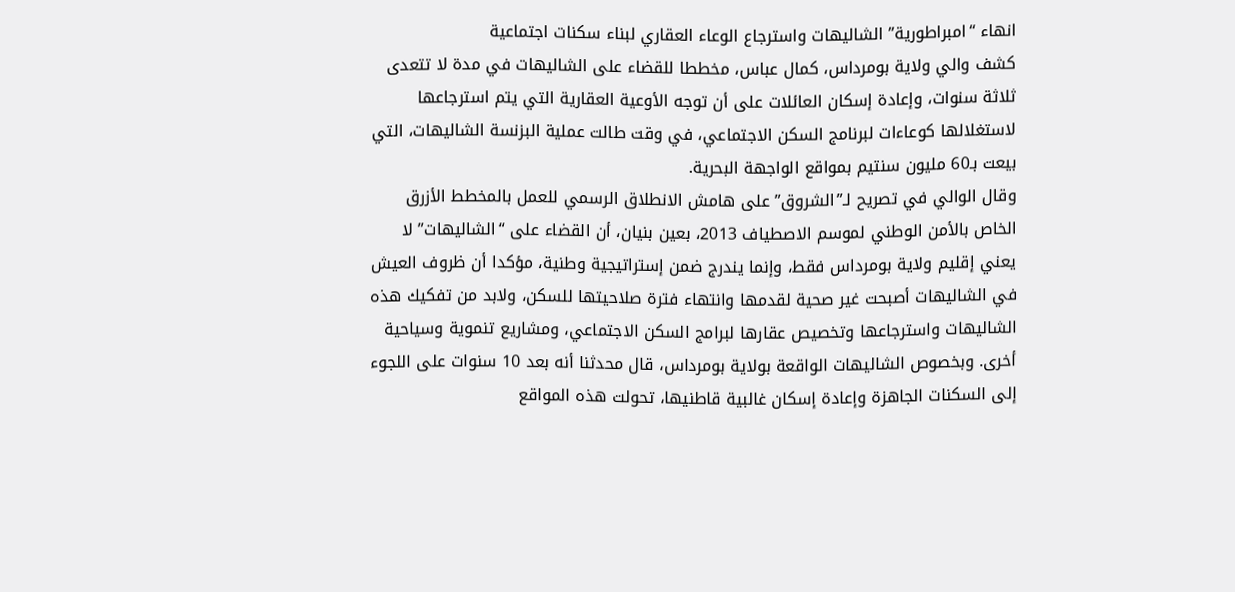انهاء “امبراطورية” الشاليهات واسترجاع الوعاء العقاري لبناء سكنات اجتماعية
كشف والي ولاية بومرداس، كمال عباس، مخططا للقضاء على الشاليهات في مدة لا تتعدى ثلاثة سنوات، وإعادة إسكان العائلات على أن توجه الأوعية العقارية التي يتم استرجاعها لاستغلالها كوعاءات لبرنامج السكن الاجتماعي، في وقت طالت عملية البزنسة الشاليهات، التي بيعت بـ60 مليون سنتيم بمواقع الواجهة البحرية.
وقال الوالي في تصريح لـ”الشروق” على هامش الانطلاق الرسمي للعمل بالمخطط الأزرق الخاص بالأمن الوطني لموسم الاصطياف 2013، بعين بنيان، أن القضاء على “الشاليهات” لا يعني إقليم ولاية بومرداس فقط، وإنما يندرج ضمن إستراتيجية وطنية، مؤكدا أن ظروف العيش في الشاليهات أصبحت غير صحية لقدمها وانتهاء فترة صلاحيتها للسكن، ولابد من تفكيك هذه الشاليهات واسترجاعها وتخصيص عقارها لبرامج السكن الاجتماعي، ومشاريع تنموية وسياحية أخرى. وبخصوص الشاليهات الواقعة بولاية بومرداس، قال محدثنا أنه بعد 10 سنوات على اللجوء إلى السكنات الجاهزة وإعادة إسكان غالبية قاطنيها، تحولت هذه المواقع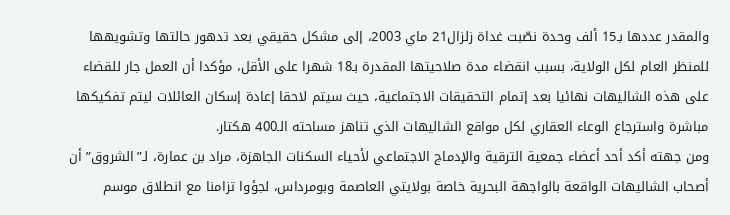والمقدر عددها بـ15 ألف وحدة نصّبت غداة زلزال21 ماي 2003، إلى مشكل حقيقي بعد تدهور حالتها وتشويهها للمنظر العام لكل الولاية، بسبب انقضاء مدة صلاحيتها المقدرة بـ18 شهرا على الأقل، مؤكدا أن العمل جار للقضاء على هذه الشاليهات نهائيا بعد إتمام التحقيقات الاجتماعية، حيث سيتم لاحقا إعادة إسكان العائلات ليتم تفكيكها مباشرة واسترجاع الوعاء العقاري لكل مواقع الشاليهات الذي تناهز مساحته الـ400 هكتار.
ومن جهته أكد أحد أعضاء جمعية الترقية والإدماج الاجتماعي لأحياء السكنات الجاهزة، مراد بن عمارة، لـ”الشروق” أن أصحاب الشاليهات الواقعة بالواجهة البحرية خاصة بولايتي العاصمة وبومرداس، لجؤوا تزامنا مع انطلاق موسم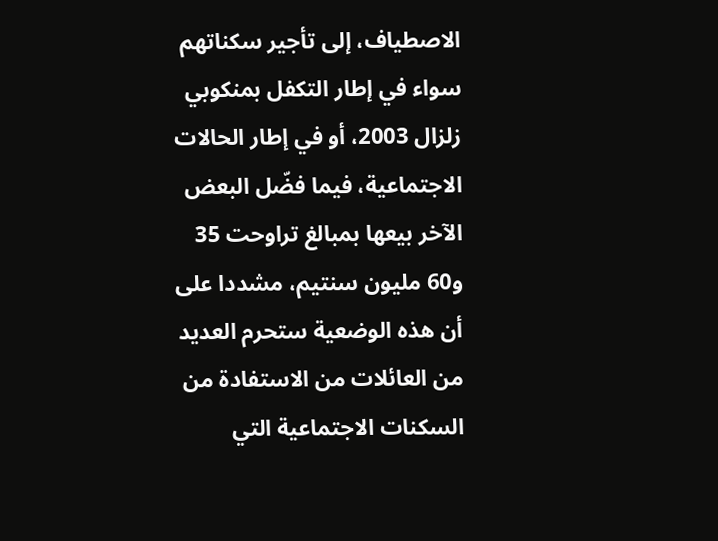الاصطياف، إلى تأجير سكناتهم سواء في إطار التكفل بمنكوبي زلزال 2003، أو في إطار الحالات الاجتماعية، فيما فضّل البعض الآخر بيعها بمبالغ تراوحت 35 و60 مليون سنتيم، مشددا على أن هذه الوضعية ستحرم العديد من العائلات من الاستفادة من السكنات الاجتماعية التي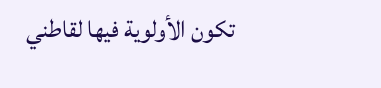تكون الأولوية فيها لقاطني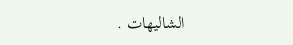الشاليهات .